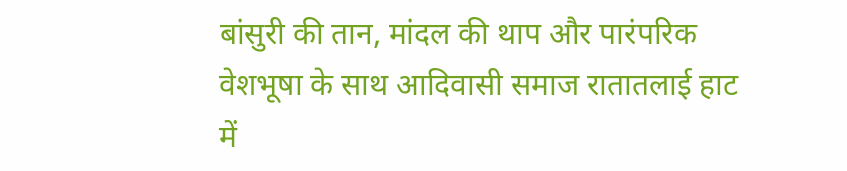बांसुरी की तान, मांदल की थाप और पारंपरिक वेशभूषा के साथ आदिवासी समाज रातातलाई हाट में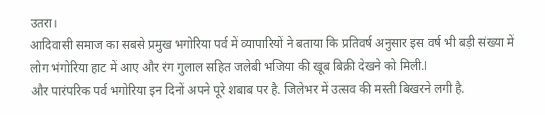उतरा।
आदिवासी समाज का सबसे प्रमुख भगोरिया पर्व में व्यापारियों ने बताया कि प्रतिवर्ष अनुसार इस वर्ष भी बड़ी संख्या में लोग भंगोरिया हाट में आए और रंग गुलाल सहित जलेबी भजिया की खूब बिक्री देखने को मिली.l
और पारंपरिक पर्व भगोरिया इन दिनों अपने पूरे शबाब पर है. जिलेभर में उत्सव की मस्ती बिखरने लगी है.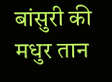बांसुरी की मधुर तान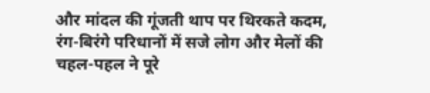और मांदल की गूंजती थाप पर थिरकते कदम, रंग-बिरंगे परिधानों में सजे लोग और मेलों की चहल-पहल ने पूरे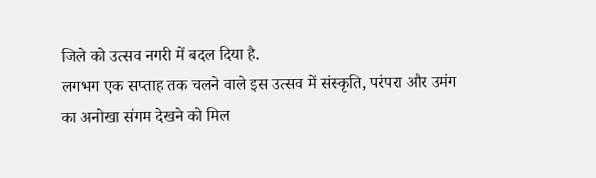जिले को उत्सव नगरी में बदल दिया है.
लगभग एक सप्ताह तक चलने वाले इस उत्सव में संस्कृति, परंपरा और उमंग का अनोखा संगम देखने को मिल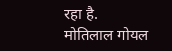रहा है.
मोतिलाल गोयल